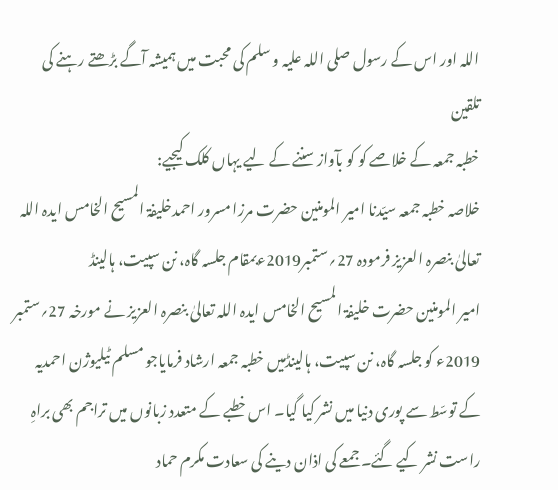اللہ اور اس کے رسول صلی اللہ علیہ و سلم کی محبت میں ہمیشہ آگے بڑھتے رہنے کی تلقین
خطبہ جمعہ کے خلاصے کو کو بآواز سننے کے لیے یہاں کلک کیجیے:
خلاصہ خطبہ جمعہ سیّدنا امیر المومنین حضرت مرزا مسرور احمدخلیفۃ المسیح الخامس ایدہ اللہ تعالیٰ بنصرہ العزیز فرمودہ 27؍ستمبر2019ءبمقام جلسہ گاہ، نن سپیت، ہالینڈ
امیر المومنین حضرت خلیفۃ المسیح الخامس ایدہ اللہ تعالیٰ بنصرہ العزیز نے مورخہ 27؍ستمبر 2019ء کو جلسہ گاہ، نن سپیت، ہالینڈمیں خطبہ جمعہ ارشاد فرمایاجو مسلم ٹیلیوژن احمدیہ کے توسّط سے پوری دنیا میں نشر کیا گیا۔ اس خطبے کے متعدد زبانوں میں تراجم بھی براہِ راست نشر کیے گئے۔ جمعے کی اذان دینے کی سعادت مکرم حماد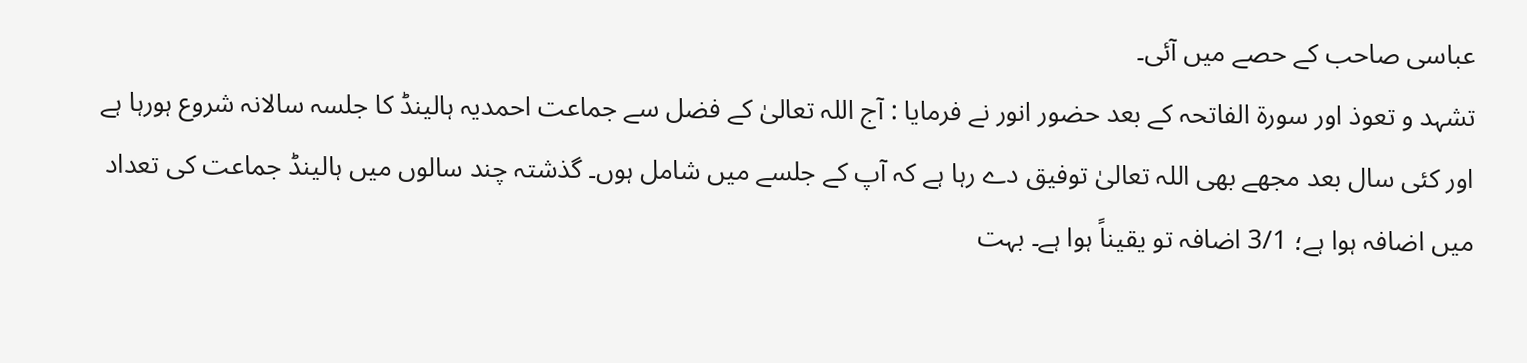عباسی صاحب کے حصے میں آئی۔
تشہد و تعوذ اور سورۃ الفاتحہ کے بعد حضور انور نے فرمایا : آج اللہ تعالیٰ کے فضل سے جماعت احمدیہ ہالینڈ کا جلسہ سالانہ شروع ہورہا ہے اور کئی سال بعد مجھے بھی اللہ تعالیٰ توفیق دے رہا ہے کہ آپ کے جلسے میں شامل ہوں۔ گذشتہ چند سالوں میں ہالینڈ جماعت کی تعداد میں اضافہ ہوا ہے؛ 3/1 اضافہ تو یقیناً ہوا ہے۔ بہت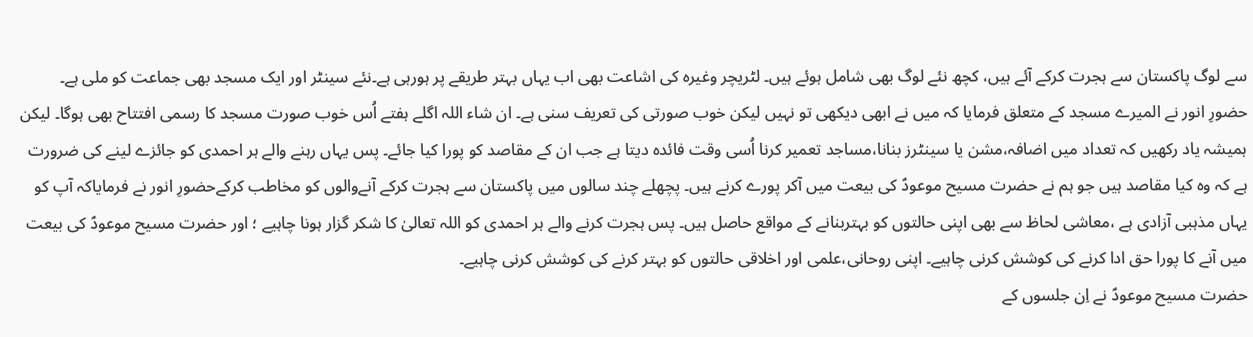سے لوگ پاکستان سے ہجرت کرکے آئے ہیں، کچھ نئے لوگ بھی شامل ہوئے ہیں۔ لٹریچر وغیرہ کی اشاعت بھی اب یہاں بہتر طریقے پر ہورہی ہے۔نئے سینٹر اور ایک مسجد بھی جماعت کو ملی ہے۔
حضورِ انور نے المیرے مسجد کے متعلق فرمایا کہ میں نے ابھی دیکھی تو نہیں لیکن خوب صورتی کی تعریف سنی ہے۔ ان شاء اللہ اگلے ہفتے اُس خوب صورت مسجد کا رسمی افتتاح بھی ہوگا۔ لیکن ہمیشہ یاد رکھیں کہ تعداد میں اضافہ،مشن یا سینٹرز بنانا،مساجد تعمیر کرنا اُسی وقت فائدہ دیتا ہے جب ان کے مقاصد کو پورا کیا جائے۔ پس یہاں رہنے والے ہر احمدی کو جائزے لینے کی ضرورت ہے کہ وہ کیا مقاصد ہیں جو ہم نے حضرت مسیح موعودؑ کی بیعت میں آکر پورے کرنے ہیں۔ پچھلے چند سالوں میں پاکستان سے ہجرت کرکے آنےوالوں کو مخاطب کرکےحضورِ انور نے فرمایاکہ آپ کو یہاں مذہبی آزادی ہے ،معاشی لحاظ سے بھی اپنی حالتوں کو بہتربنانے کے مواقع حاصل ہیں۔ پس ہجرت کرنے والے ہر احمدی کو اللہ تعالیٰ کا شکر گزار ہونا چاہیے ؛ اور حضرت مسیح موعودؑ کی بیعت میں آنے کا پورا حق ادا کرنے کی کوشش کرنی چاہیے۔ اپنی روحانی،علمی اور اخلاقی حالتوں کو بہتر کرنے کی کوشش کرنی چاہیے۔
حضرت مسیح موعودؑ نے اِن جلسوں کے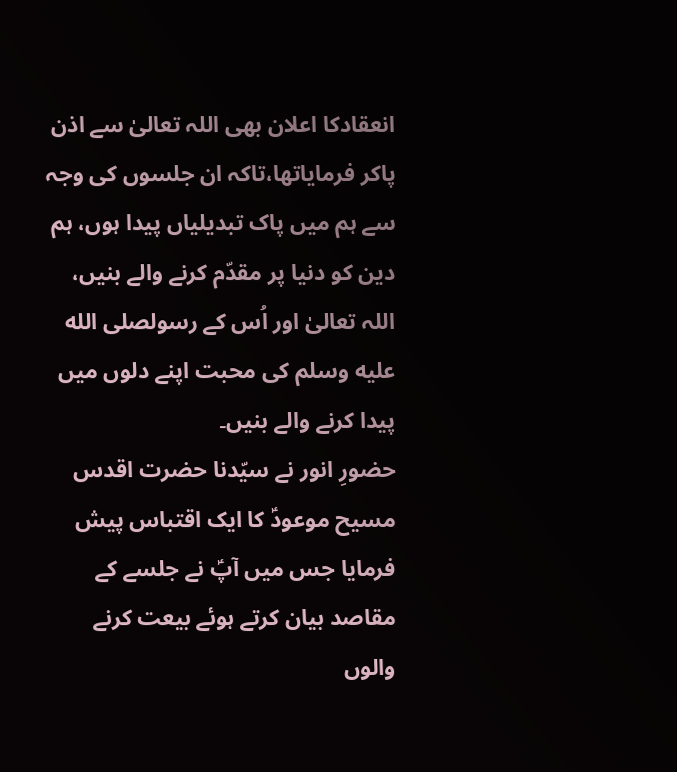انعقادکا اعلان بھی اللہ تعالیٰ سے اذن پاکر فرمایاتھا،تاکہ ان جلسوں کی وجہ سے ہم میں پاک تبدیلیاں پیدا ہوں، ہم دین کو دنیا پر مقدّم کرنے والے بنیں، اللہ تعالیٰ اور اُس کے رسولصلى الله عليه وسلم کی محبت اپنے دلوں میں پیدا کرنے والے بنیں۔
حضورِ انور نے سیّدنا حضرت اقدس مسیح موعودؑ کا ایک اقتباس پیش فرمایا جس میں آپؑ نے جلسے کے مقاصد بیان کرتے ہوئے بیعت کرنے والوں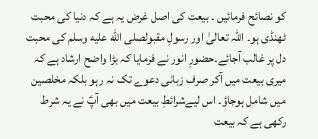کو نصائح فرمائیں ۔ بیعت کی اصل غرض یہ ہے کہ دنیا کی محبت ٹھنڈی ہو۔ اللہ تعالیٰ اور رسولِ مقبولصلى الله عليه وسلم کی محبت دل پر غالب آجائے۔حضورِ انور نے فرمایا کہ بڑا واضح ارشاد ہے کہ میری بیعت میں آکر صرف زبانی دعوے تک نہ رہو بلکہ مخلصین میں شامل ہوجاؤ۔ اس لیےشرائطِ بیعت میں بھی آپؑ نے یہ شرط رکھی ہے کہ بیعت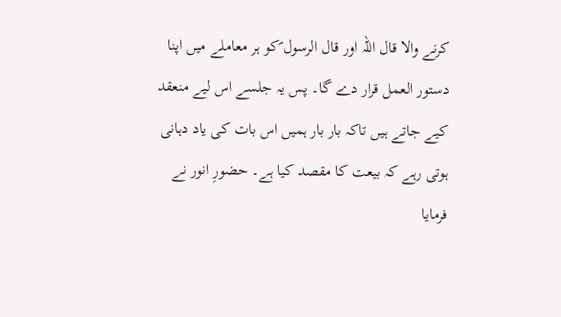کرنے والا قال اللہ اور قال الرسول ؐکو ہر معاملے میں اپنا دستور العمل قرار دے گا۔ پس یہ جلسے اس لیے منعقد کیے جاتے ہیں تاکہ بار بار ہمیں اس بات کی یاد دہانی ہوتی رہے کہ بیعت کا مقصد کیا ہے۔ حضورِ انور نے فرمایا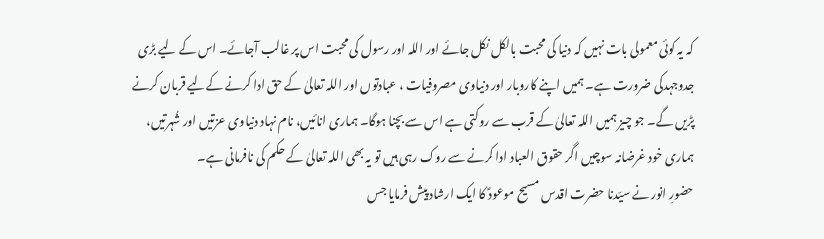کہ یہ کوئی معمولی بات نہیں کہ دنیا کی محبت بالکل نکل جائے اور اللہ اور رسول کی محبت اس پر غالب آجائے۔ اس کے لیے بڑی جدوجہدکی ضرورت ہے۔ ہمیں اپنے کاروبار اور دنیاوی مصروفیات ، عبادتوں اور اللہ تعالیٰ کے حق ادا کرنے کےلیے قربان کرنے پڑیں گے۔ جو چیز ہمیں اللہ تعالیٰ کے قرب سے روکتی ہے اس سے بچنا ہوگا۔ ہماری انائیں، نام نہاد دنیاوی عزتیں اور شُہرتیں، ہماری خود غرضانہ سوچیں اگر حقوق العباد ادا کرنے سے روک رہی ہیں تو یہ بھی اللہ تعالیٰ کے حکم کی نافرمانی ہے۔
حضورِ انور نے سیّدنا حضرت اقدس مسیح موعودؑ کا ایک ارشاد پیش فرمایا جس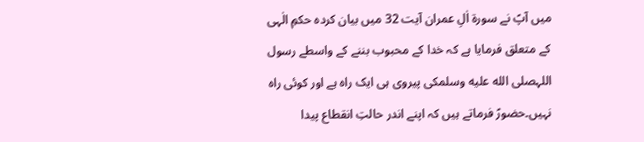میں آپؑ نے سورۃ اٰلِ عمران آیت 32 میں بیان کردہ حکمِ الٰہی کے متعلق فرمایا ہے کہ خدا کے محبوب بننے کے واسطے رسول اللہصلى الله عليه وسلمکی پیروی ہی ایک راہ ہے اور کوئی راہ نہیں۔حضورؑ فرماتے ہیں کہ اپنے اندر حالتِ انقطاع پیدا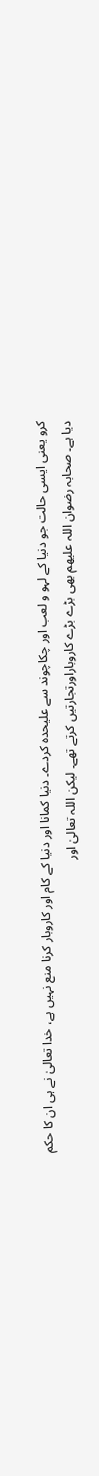کرو یعنی ایسی حالت جو دنیا کے لہو و لعب اور چکاچوند سے علیحدہ کردے۔ دنیا کمانا اور دنیا کے کام اور کاروبار کرنا منع نہیں ہے، خدا تعالیٰ نے ہی ان کا حکم دیا ہے۔ صحابہ رضوان اللہ علیھم بھی بڑے بڑے کاروباراورتجارتیں کرتے تھے۔ لیکن اللہ تعالیٰ اور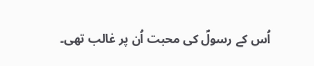اُس کے رسولؐ کی محبت اُن پر غالب تھی۔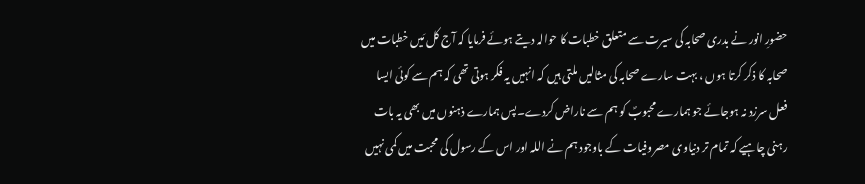حضورِ انور نے بدری صحابہ کی سیرت سے متعلق خطبات کا حوالہ دیتے ہوئے فرمایا کہ آج کل مَیں خطبات میں صحابہ کا ذکر کرتا ہوں ، بہت سارے صحابہ کی مثالیں ملتی ہیں کہ انہیں یہ فکر ہوتی تھی کہ ہم سے کوئی ایسا فعل سرزد نہ ہوجائے جو ہمارے محبوبؐ کو ہم سے ناراض کردے۔پس ہمارے ذہنوں میں بھی یہ بات رہنی چاہیے کہ تمام تر دنیاوی مصروفیات کے باوجود ہم نے اللہ اور اس کے رسول کی محبت میں کمی نہیں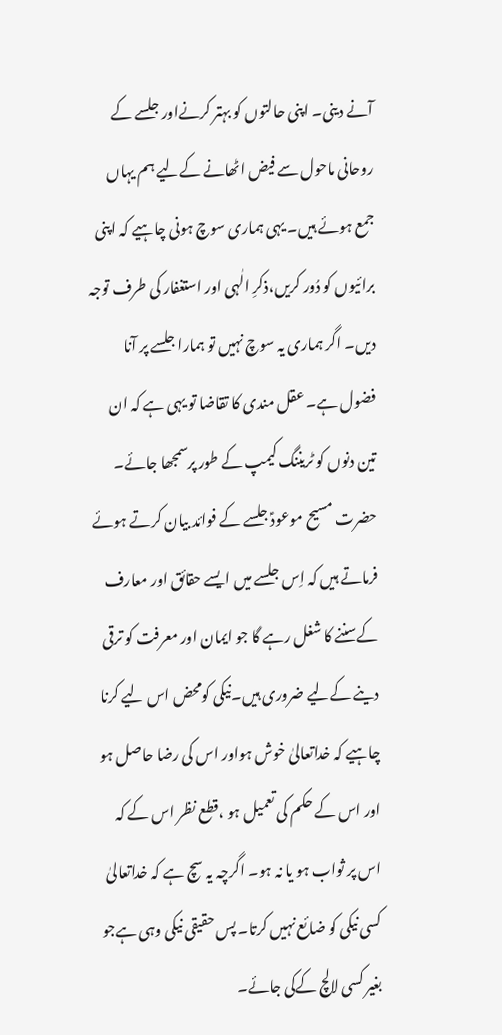آنے دینی۔ اپنی حالتوں کو بہتر کرنےاور جلسے کے روحانی ماحول سے فیض اٹھانے کےلیے ہم یہاں جمع ہوئے ہیں۔ یہی ہماری سوچ ہونی چاہیے کہ اپنی برائیوں کو دُور کریں،ذکرِ الٰہی اور استغفار کی طرف توجہ دیں۔ اگر ہماری یہ سوچ نہیں تو ہمارا جلسے پر آنا فضول ہے۔ عقل مندی کا تقاضا تو یہی ہے کہ ان تین دنوں کو ٹریننگ کیمپ کے طور پرسمجھا جائے۔ حضرت مسیح موعودؑ جلسے کے فوائد بیان کرتے ہوئے فرماتے ہیں کہ اِس جلسے میں ایسے حقائق اور معارف کےسننے کا شغل رہے گا جو ایمان اور معرفت کو ترقی دینے کےلیے ضروری ہیں۔نیکی کومحض اس لیے کرنا چاہیے کہ خداتعالیٰ خوش ہواور اس کی رضا حاصل ہو اور اس کے حکم کی تعمیل ہو ،قطع نظر اس کے کہ اس پر ثواب ہو یا نہ ہو۔ اگرچہ یہ سچ ہے کہ خداتعالیٰ کسی نیکی کو ضائع نہیں کرتا۔ پس حقیقی نیکی وہی ہےجو بغیر کسی لالچ کےکی جائے۔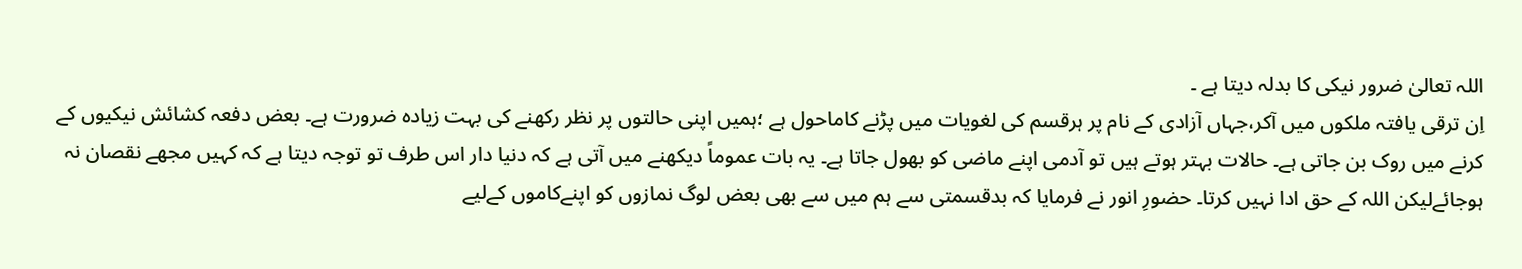اللہ تعالیٰ ضرور نیکی کا بدلہ دیتا ہے ۔
اِن ترقی یافتہ ملکوں میں آکر،جہاں آزادی کے نام پر ہرقسم کی لغویات میں پڑنے کاماحول ہے ؛ہمیں اپنی حالتوں پر نظر رکھنے کی بہت زیادہ ضرورت ہے۔ بعض دفعہ کشائش نیکیوں کے کرنے میں روک بن جاتی ہے۔ حالات بہتر ہوتے ہیں تو آدمی اپنے ماضی کو بھول جاتا ہے۔ یہ بات عموماً دیکھنے میں آتی ہے کہ دنیا دار اس طرف تو توجہ دیتا ہے کہ کہیں مجھے نقصان نہ ہوجائےلیکن اللہ کے حق ادا نہیں کرتا۔ حضورِ انور نے فرمایا کہ بدقسمتی سے ہم میں سے بھی بعض لوگ نمازوں کو اپنےکاموں کےلیے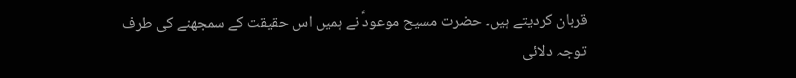قربان کردیتے ہیں۔ حضرت مسیح موعودؑ نے ہمیں اس حقیقت کے سمجھنے کی طرف توجہ دلائی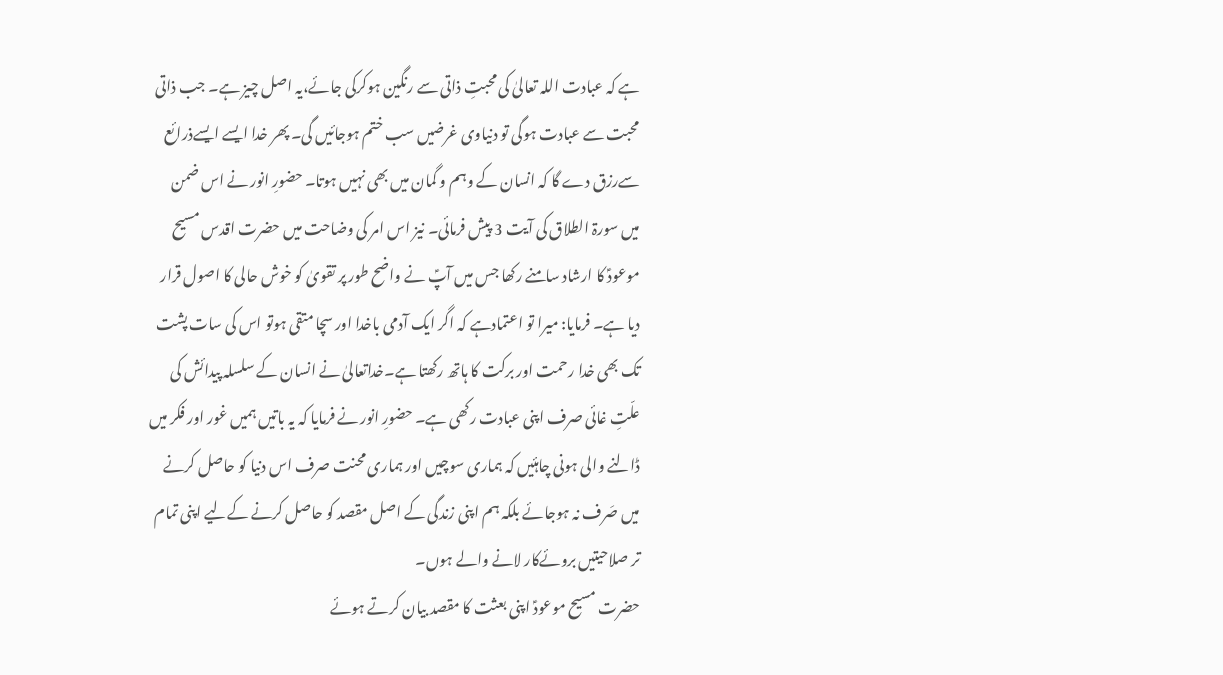ہے کہ عبادت اللہ تعالیٰ کی محبتِ ذاتی سے رنگین ہوکرکی جائے،یہ اصل چیز ہے۔ جب ذاتی محبت سے عبادت ہوگی تو دنیاوی غرضیں سب ختم ہوجائیں گی۔ پھر خدا ایسے ایسےذرائع سےرزق دے گا کہ انسان کے وہم و گمان میں بھی نہیں ہوتا۔ حضورِ انور نے اس ضمن میں سورۃ الطلاق کی آیت 3 پیش فرمائی۔ نیز اس امر کی وضاحت میں حضرت اقدس مسیح موعودؑ کا ارشاد سامنے رکھا جس میں آپؑ نے واضح طور پر تقویٰ کو خوش حالی کا اصول قرار دیا ہے۔ فرمایا: میرا تو اعتمادہے کہ اگر ایک آدمی باخدا اور سچا متقی ہوتو اس کی سات پشت تک بھی خدا رحمت اور برکت کا ہاتھ رکھتا ہے۔خداتعالیٰ نے انسان کے سلسلہ پیدائش کی علّتِ غائی صرف اپنی عبادت رکھی ہے۔ حضورِ انور نے فرمایا کہ یہ باتیں ہمیں غور اور فکر میں ڈالنے والی ہونی چاہئیں کہ ہماری سوچیں اور ہماری محنت صرف اس دنیا کو حاصل کرنے میں صَرف نہ ہوجائے بلکہ ہم اپنی زندگی کے اصل مقصد کو حاصل کرنے کےلیے اپنی تمام تر صلاحیتیں بروئےکار لانے والے ہوں۔
حضرت مسیح موعودؑ اپنی بعثت کا مقصد بیان کرتے ہوئے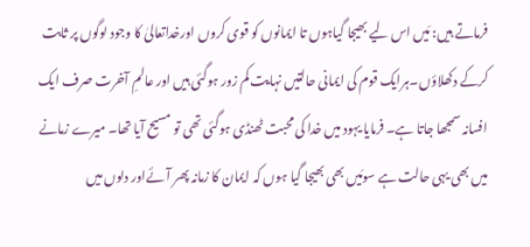فرماتے ہیں: مَیں اس لیے بھیجا گیاہوں تا ایمانوں کو قوی کروں اورخداتعالیٰ کا وجود لوگوں پر ثابت کرکے دکھلاؤں۔ہرایک قوم کی ایمانی حالتیں نہایت کم زور ہوگئی ہیں اور عالمِ آخرت صرف ایک افسانہ سمجھا جاتا ہے۔ فرمایا یہود میں خدا کی محبت ٹھنڈی ہوگئی تھی تو مسیح آیا تھا۔ میرے زمانے میں بھی یہی حالت ہے سومَیں بھی بھیجا گیا ہوں کہ ایمان کا زمانہ پھر آئےاور دلوں میں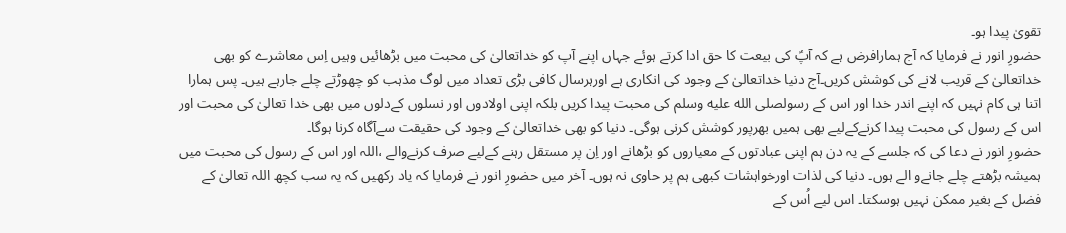تقویٰ پیدا ہو۔
حضورِ انور نے فرمایا کہ آج ہمارافرض ہے کہ آپؑ کی بیعت کا حق ادا کرتے ہوئے جہاں اپنے آپ کو خداتعالیٰ کی محبت میں بڑھائیں وہیں اِس معاشرے کو بھی خداتعالیٰ کے قریب لانے کی کوشش کریں۔آج دنیا خداتعالیٰ کے وجود کی انکاری ہے اورہرسال کافی بڑی تعداد میں لوگ مذہب کو چھوڑتے چلے جارہے ہیں۔ پس ہمارا اتنا ہی کام نہیں کہ اپنے اندر خدا اور اس کے رسولصلى الله عليه وسلم کی محبت پیدا کریں بلکہ اپنی اولادوں اور نسلوں کےدلوں میں بھی خدا تعالیٰ کی محبت اور اس کے رسول کی محبت پیدا کرنےکےلیے بھی ہمیں بھرپور کوشش کرنی ہوگی۔ دنیا کو بھی خداتعالیٰ کے وجود کی حقیقت سےآگاہ کرنا ہوگا۔
حضورِ انور نے دعا کی کہ جلسے کے یہ دن ہم اپنی عبادتوں کے معیاروں کو بڑھانے اور اِن پر مستقل رہنے کےلیے صرف کرنےوالے ،اللہ اور اس کے رسول کی محبت میں ہمیشہ بڑھتے چلے جانےو الے ہوں۔ دنیا کی لذات اورخواہشات کبھی ہم پر حاوی نہ ہوں۔ آخر میں حضورِ انور نے فرمایا کہ یاد رکھیں کہ یہ سب کچھ اللہ تعالیٰ کے فضل کے بغیر ممکن نہیں ہوسکتا۔ اس لیے اُس کے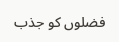فضلوں کو جذب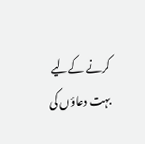کرنے کےلیے بہت دعاؤں کی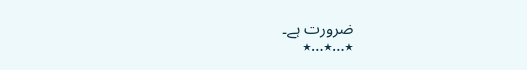ضرورت ہے۔
٭…٭…٭